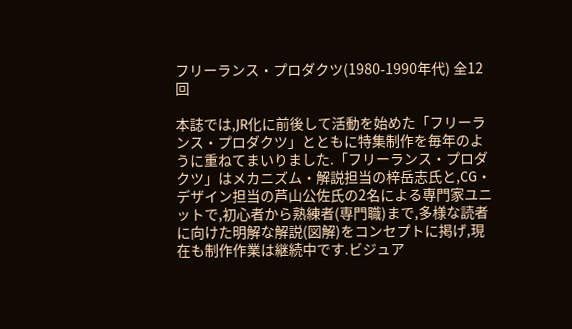フリーランス・プロダクツ(1980-1990年代) 全12回

本誌では,JR化に前後して活動を始めた「フリーランス・プロダクツ」とともに特集制作を毎年のように重ねてまいりました.「フリーランス・プロダクツ」はメカニズム・解説担当の梓岳志氏と,CG・デザイン担当の芦山公佐氏の2名による専門家ユニットで,初心者から熟練者(専門職)まで,多様な読者に向けた明解な解説(図解)をコンセプトに掲げ,現在も制作作業は継続中です.ビジュア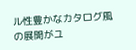ル性豊かなカタログ風の展開がユ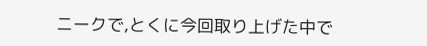ニークで,とくに今回取り上げた中で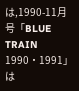は,1990-11月号「BLUE TRAIN 1990・1991」は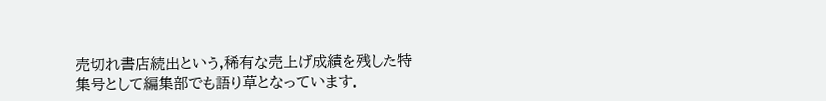売切れ書店続出という,稀有な売上げ成績を残した特集号として編集部でも語り草となっています.